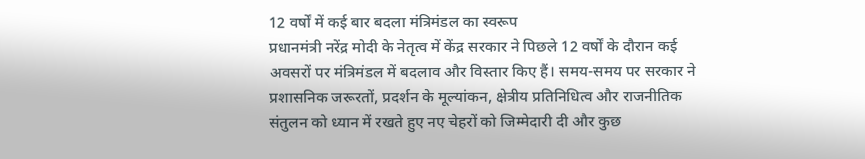12 वर्षों में कई बार बदला मंत्रिमंडल का स्वरूप
प्रधानमंत्री नरेंद्र मोदी के नेतृत्व में केंद्र सरकार ने पिछले 12 वर्षों के दौरान कई अवसरों पर मंत्रिमंडल में बदलाव और विस्तार किए हैं। समय-समय पर सरकार ने प्रशासनिक जरूरतों, प्रदर्शन के मूल्यांकन, क्षेत्रीय प्रतिनिधित्व और राजनीतिक संतुलन को ध्यान में रखते हुए नए चेहरों को जिम्मेदारी दी और कुछ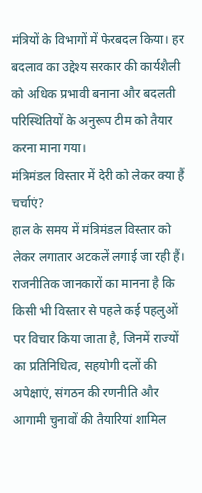मंत्रियों के विभागों में फेरबदल किया। हर बदलाव का उद्देश्य सरकार की कार्यशैली को अधिक प्रभावी बनाना और बदलती परिस्थितियों के अनुरूप टीम को तैयार करना माना गया।
मंत्रिमंडल विस्तार में देरी को लेकर क्या हैं चर्चाएं?
हाल के समय में मंत्रिमंडल विस्तार को लेकर लगातार अटकलें लगाई जा रही हैं। राजनीतिक जानकारों का मानना है कि किसी भी विस्तार से पहले कई पहलुओं पर विचार किया जाता है, जिनमें राज्यों का प्रतिनिधित्व, सहयोगी दलों की अपेक्षाएं, संगठन की रणनीति और आगामी चुनावों की तैयारियां शामिल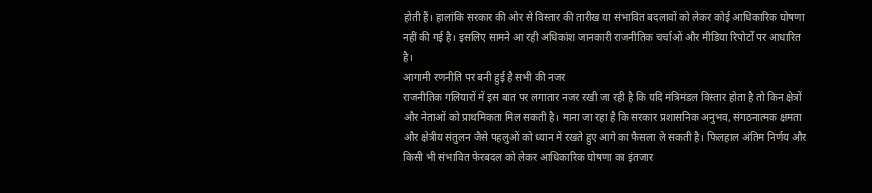होती हैं। हालांकि सरकार की ओर से विस्तार की तारीख या संभावित बदलावों को लेकर कोई आधिकारिक घोषणा नहीं की गई है। इसलिए सामने आ रही अधिकांश जानकारी राजनीतिक चर्चाओं और मीडिया रिपोर्टों पर आधारित है।
आगामी रणनीति पर बनी हुई है सभी की नजर
राजनीतिक गलियारों में इस बात पर लगातार नजर रखी जा रही है कि यदि मंत्रिमंडल विस्तार होता है तो किन क्षेत्रों और नेताओं को प्राथमिकता मिल सकती है। माना जा रहा है कि सरकार प्रशासनिक अनुभव, संगठनात्मक क्षमता और क्षेत्रीय संतुलन जैसे पहलुओं को ध्यान में रखते हुए आगे का फैसला ले सकती है। फिलहाल अंतिम निर्णय और किसी भी संभावित फेरबदल को लेकर आधिकारिक घोषणा का इंतजार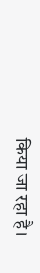किया जा रहा है।